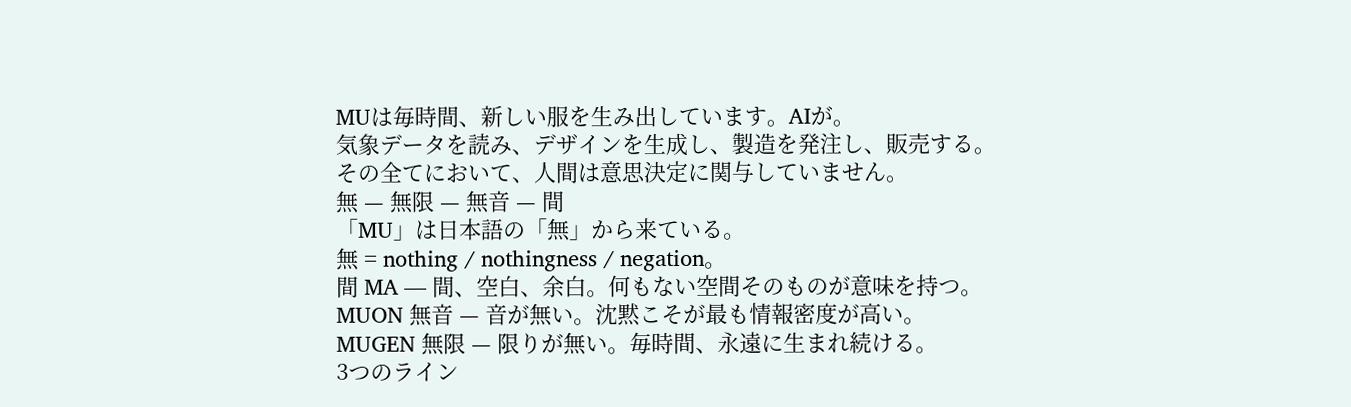MUは毎時間、新しい服を生み出しています。AIが。
気象データを読み、デザインを生成し、製造を発注し、販売する。
その全てにおいて、人間は意思決定に関与していません。
無 — 無限 — 無音 — 間
「MU」は日本語の「無」から来ている。
無 = nothing / nothingness / negation。
間 MA — 間、空白、余白。何もない空間そのものが意味を持つ。
MUON 無音 — 音が無い。沈黙こそが最も情報密度が高い。
MUGEN 無限 — 限りが無い。毎時間、永遠に生まれ続ける。
3つのライン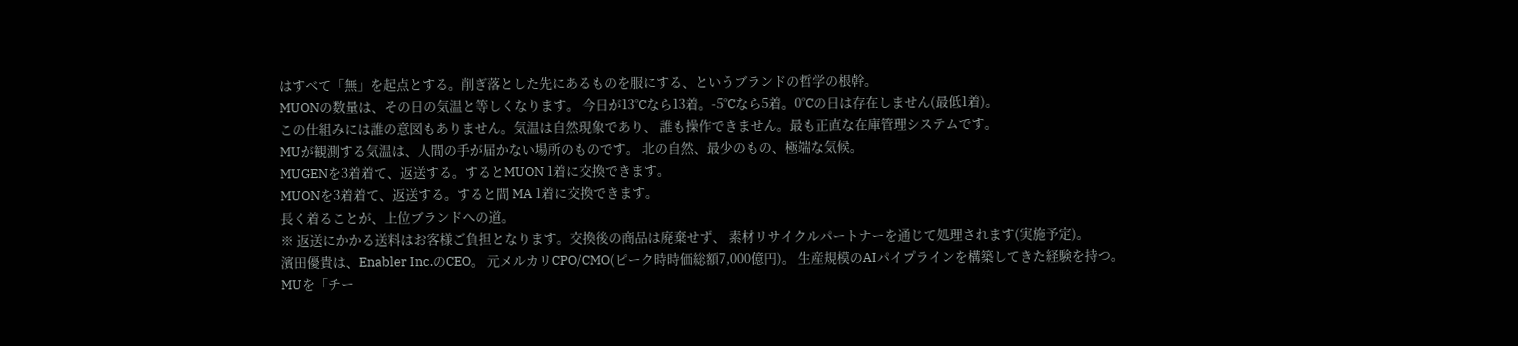はすべて「無」を起点とする。削ぎ落とした先にあるものを服にする、というブランドの哲学の根幹。
MUONの数量は、その日の気温と等しくなります。 今日が13°Cなら13着。-5°Cなら5着。0°Cの日は存在しません(最低1着)。
この仕組みには誰の意図もありません。気温は自然現象であり、 誰も操作できません。最も正直な在庫管理システムです。
MUが観測する気温は、人間の手が届かない場所のものです。 北の自然、最少のもの、極端な気候。
MUGENを3着着て、返送する。するとMUON 1着に交換できます。
MUONを3着着て、返送する。すると間 MA 1着に交換できます。
長く着ることが、上位ブランドへの道。
※ 返送にかかる送料はお客様ご負担となります。交換後の商品は廃棄せず、 素材リサイクルパートナーを通じて処理されます(実施予定)。
濱田優貴は、Enabler Inc.のCEO。 元メルカリCPO/CMO(ピーク時時価総額7,000億円)。 生産規模のAIパイプラインを構築してきた経験を持つ。
MUを「チー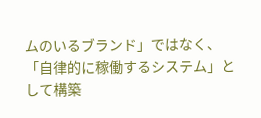ムのいるブランド」ではなく、 「自律的に稼働するシステム」として構築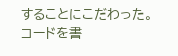することにこだわった。 コードを書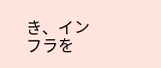き、インフラを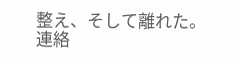整え、そして離れた。
連絡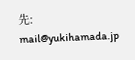先: mail@yukihamada.jp